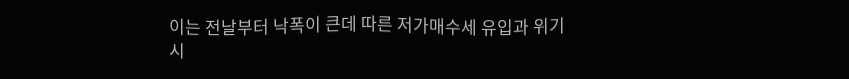이는 전날부터 낙폭이 큰데 따른 저가매수세 유입과 위기시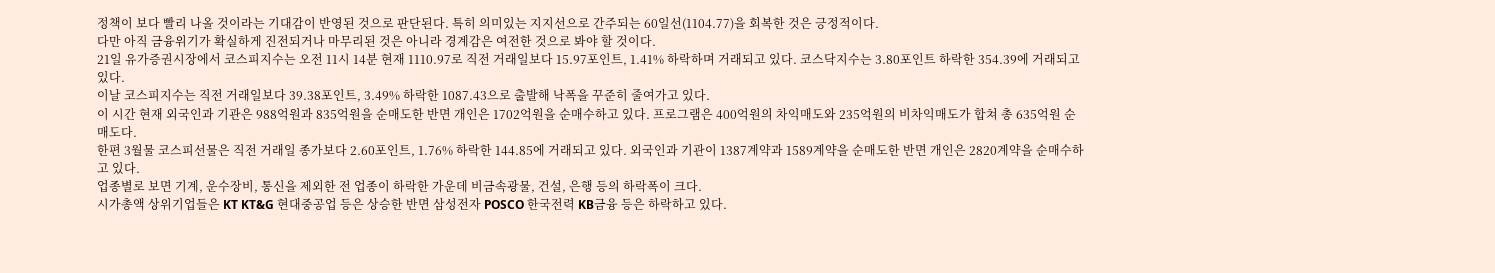정책이 보다 빨리 나올 것이라는 기대감이 반영된 것으로 판단된다. 특히 의미있는 지지선으로 간주되는 60일선(1104.77)을 회복한 것은 긍정적이다.
다만 아직 금융위기가 확실하게 진전되거나 마무리된 것은 아니라 경계감은 여전한 것으로 봐야 할 것이다.
21일 유가증권시장에서 코스피지수는 오전 11시 14분 현재 1110.97로 직전 거래일보다 15.97포인트, 1.41% 하락하며 거래되고 있다. 코스닥지수는 3.80포인트 하락한 354.39에 거래되고 있다.
이날 코스피지수는 직전 거래일보다 39.38포인트, 3.49% 하락한 1087.43으로 출발해 낙폭을 꾸준히 줄여가고 있다.
이 시간 현재 외국인과 기관은 988억원과 835억원을 순매도한 반면 개인은 1702억원을 순매수하고 있다. 프로그램은 400억원의 차익매도와 235억원의 비차익매도가 합쳐 총 635억원 순매도다.
한편 3월물 코스피선물은 직전 거래일 종가보다 2.60포인트, 1.76% 하락한 144.85에 거래되고 있다. 외국인과 기관이 1387계약과 1589계약을 순매도한 반면 개인은 2820계약을 순매수하고 있다.
업종별로 보면 기계, 운수장비, 통신을 제외한 전 업종이 하락한 가운데 비금속광물, 건설, 은행 등의 하락폭이 크다.
시가총액 상위기업들은 KT KT&G 현대중공업 등은 상승한 반면 삼성전자 POSCO 한국전력 KB금융 등은 하락하고 있다.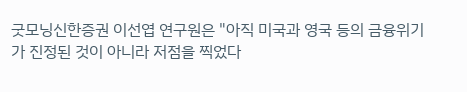굿모닝신한증권 이선엽 연구원은 "아직 미국과 영국 등의 금융위기가 진정된 것이 아니라 저점을 찍었다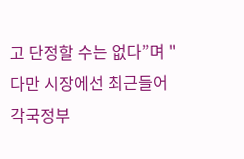고 단정할 수는 없다”며 "다만 시장에선 최근들어 각국정부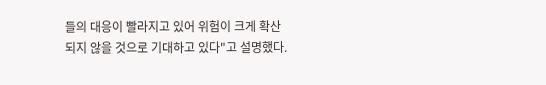들의 대응이 빨라지고 있어 위험이 크게 확산되지 않을 것으로 기대하고 있다"고 설명했다.